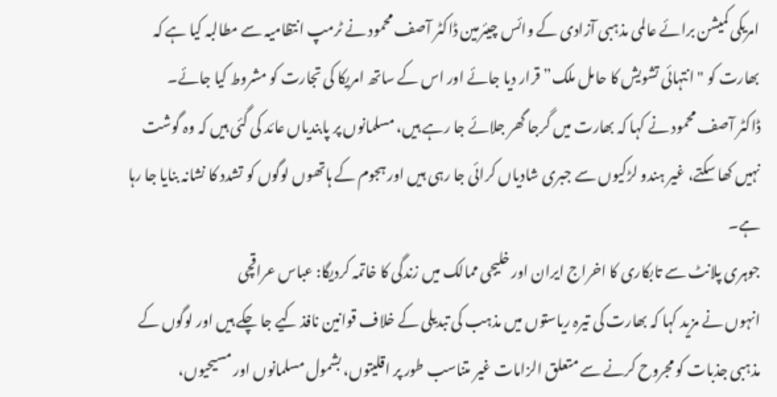امریکی کمیشن برائے عالمی مذہبی آزادی کے وائس چیئرمین ڈاکٹر آصف محمود نے ٹرمپ انتظامیہ سے مطالبہ کیا ہے کہ بھارت کو "انتہائی تشویش کا حامل ملک” قرار دیا جائے اور اس کے ساتھ امریکا کی تجارت کو مشروط کیا جائے۔
ڈاکٹر آصف محمود نے کہا کہ بھارت میں گرجا گھر جلائے جا رہے ہیں، مسلمانوں پر پابندیاں عائد کی گئی ہیں کہ وہ گوشت نہیں کھا سکتے، غیر ہندو لڑکیوں سے جبری شادیاں کرائی جا رہی ہیں اور ہجوم کے ہاتھوں لوگوں کو تشدد کا نشانہ بنایا جا رہا ہے۔
جوہری پلانٹ سے تابکاری کا اخراج ایران اور خلیجی ممالک میں زندگی کا خاتمہ کردیگا: عباس عراقچی
انہوں نے مزید کہا کہ بھارت کی تیرہ ریاستوں میں مذہب کی تبدیلی کے خلاف قوانین نافذ کیے جا چکے ہیں اور لوگوں کے مذہبی جذبات کو مجروح کرنے سے متعلق الزامات غیر متناسب طور پر اقلیتوں، بشمول مسلمانوں اور مسیحیوں،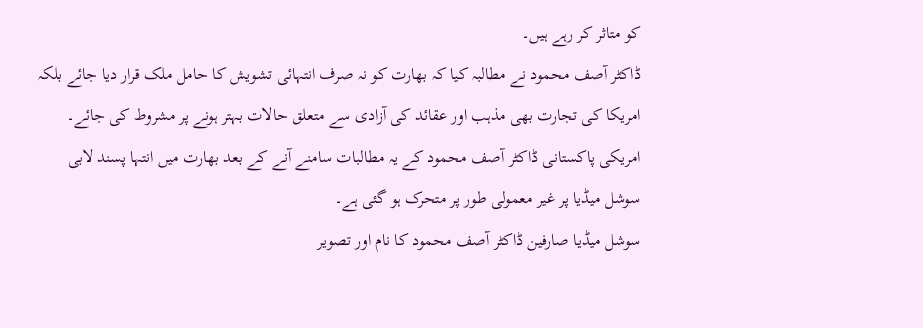کو متاثر کر رہے ہیں۔
ڈاکٹر آصف محمود نے مطالبہ کیا کہ بھارت کو نہ صرف انتہائی تشویش کا حامل ملک قرار دیا جائے بلکہ امریکا کی تجارت بھی مذہب اور عقائد کی آزادی سے متعلق حالات بہتر ہونے پر مشروط کی جائے۔
امریکی پاکستانی ڈاکٹر آصف محمود کے یہ مطالبات سامنے آنے کے بعد بھارت میں انتہا پسند لابی سوشل میڈیا پر غیر معمولی طور پر متحرک ہو گئی ہے۔
سوشل میڈیا صارفین ڈاکٹر آصف محمود کا نام اور تصویر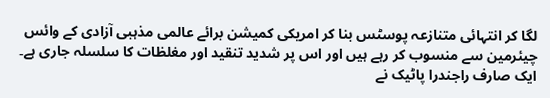لگا کر انتہائی متنازعہ پوسٹس بنا کر امریکی کمیشن برائے عالمی مذہبی آزادی کے وائس چیئرمین سے منسوب کر رہے ہیں اور اس پر شدید تنقید اور مغلظات کا سلسلہ جاری ہے۔
ایک صارف راجندرا پاٹیک نے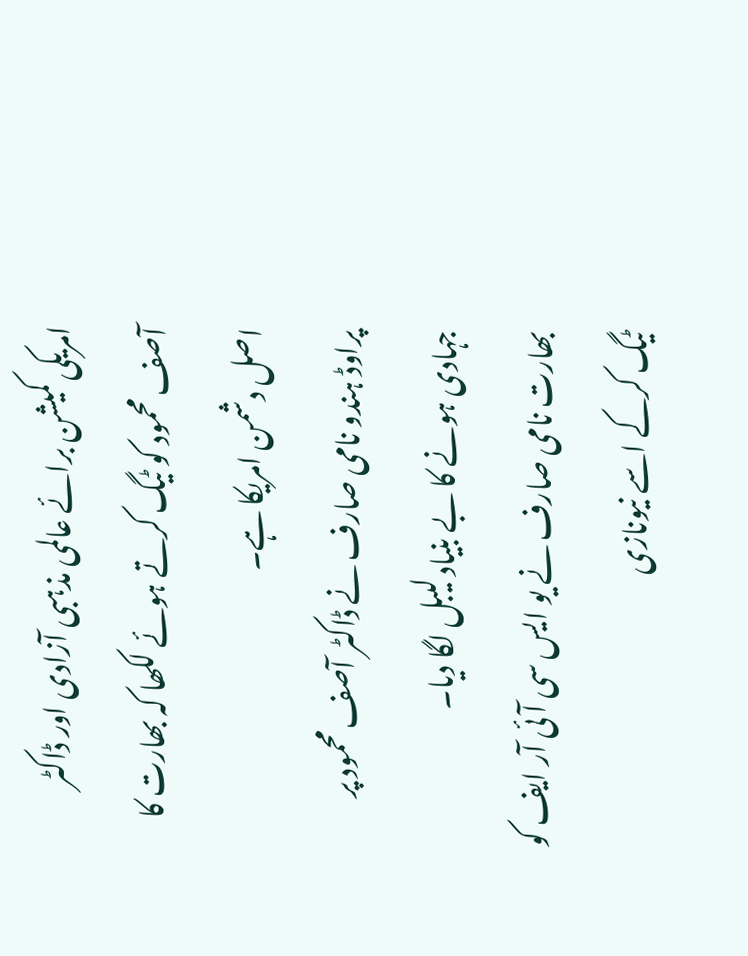امریکی کمیشن برائے عالمی مذہبی آزادی اور ڈاکٹر آصف محمود کو ٹیگ کرتے ہوئے لکھا کہ بھارت کا اصل دشمن امریکا ہے۔
پراوڈ ہندو نامی صارف نے ڈاکٹر آصف محمود پر جہادی ہونے کا بے بنیاد لیبل لگا دیا۔
بھارت نامی صارف نے یو ایس سی آئی آر ایف کو ٹیگ کرکے اسے نیونازی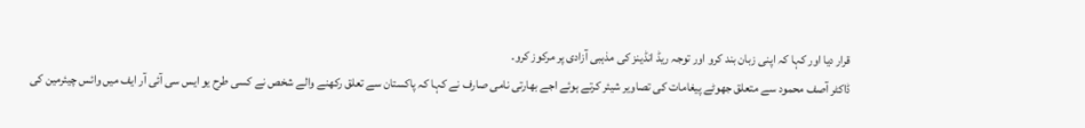قرار دیا اور کہا کہ اپنی زبان بند کرو اور توجہ ریڈ انڈینز کی مذہبی آزادی پر مرکوز کرو۔
ڈاکٹر آصف محمود سے متعلق جھوٹے پیغامات کی تصاویر شیئر کرتے ہوئے اجے بھارتی نامی صارف نے کہا کہ پاکستان سے تعلق رکھنے والے شخص نے کسی طرح یو ایس سی آئی آر ایف میں وائس چیئرمین کی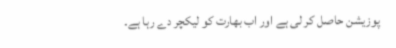پوزیشن حاصل کر لی ہے اور اب بھارت کو لیکچر دے رہا ہے۔